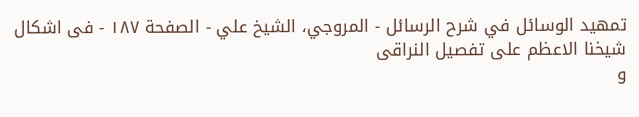تمهيد الوسائل في شرح الرسائل - المروجي، الشيخ علي - الصفحة ١٨٧ - فى اشكال شيخنا الاعظم على تفصيل النراقى
و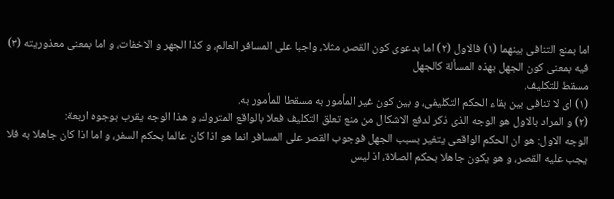اما بمنع التنافى بينهما (١) فالاول (٢) اما بدعوى كون القصر، مثلا، واجبا على المسافر العالم، و كذا الجهر و الاخفات، و اما بمعنى معذوريته (٣) فيه بمعنى كون الجهل بهذه المسألة كالجهل
مسقط للتكليف.
(١) اى لا تنافى بين بقاء الحكم التكليفى، و بين كون غير المأمور به مسقطا للمأمور به.
(٢) و المراد بالاول هو الوجه الذى ذكر لدفع الاشكال من منع تعلق التكليف فعلا بالواقع المتروك، و هذا الوجه يقرب بوجوه اربعة:
الوجه الاول: هو ان الحكم الواقعى يتغير بسبب الجهل فوجوب القصر على المسافر انما هو اذا كان عالما بحكم السفر، و اما اذا كان جاهلا به فلا يجب عليه القصر، و هو يكون جاهلا بحكم الصلاة، اذ ليس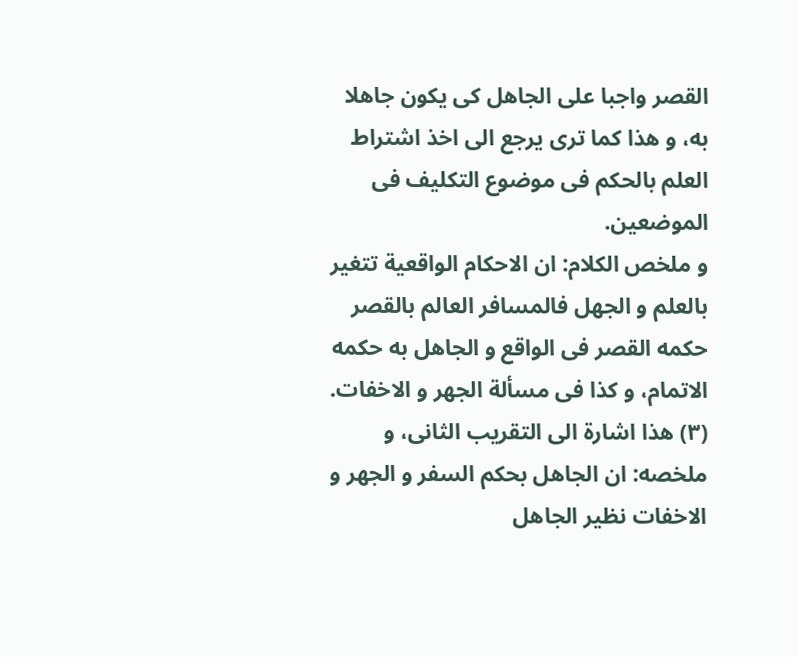القصر واجبا على الجاهل كى يكون جاهلا به، و هذا كما ترى يرجع الى اخذ اشتراط العلم بالحكم فى موضوع التكليف فى الموضعين.
و ملخص الكلام: ان الاحكام الواقعية تتغير بالعلم و الجهل فالمسافر العالم بالقصر حكمه القصر فى الواقع و الجاهل به حكمه الاتمام، و كذا فى مسألة الجهر و الاخفات.
(٣) هذا اشارة الى التقريب الثانى، و ملخصه: ان الجاهل بحكم السفر و الجهر و الاخفات نظير الجاهل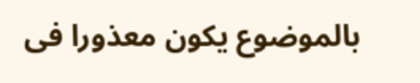بالموضوع يكون معذورا فى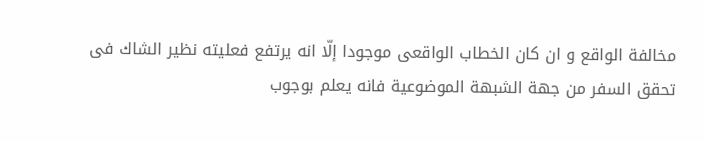مخالفة الواقع و ان كان الخطاب الواقعى موجودا إلّا انه يرتفع فعليته نظير الشاك فى تحقق السفر من جهة الشبهة الموضوعية فانه يعلم بوجوب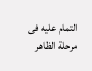التمام عليه فى مرحلة الظاهر